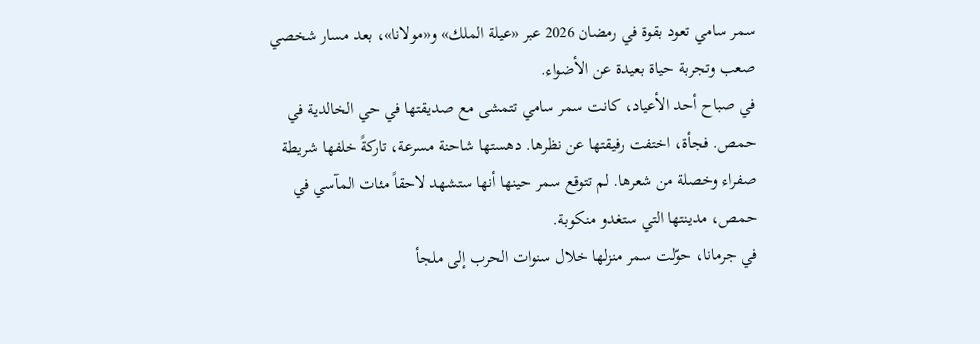سمر سامي تعود بقوة في رمضان 2026 عبر «عيلة الملك» و«مولانا»، بعد مسار شخصي صعب وتجربة حياة بعيدة عن الأضواء.
في صباح أحد الأعياد، كانت سمر سامي تتمشى مع صديقتها في حي الخالدية في حمص. فجأة، اختفت رفيقتها عن نظرها. دهستها شاحنة مسرعة، تاركةً خلفها شريطة صفراء وخصلة من شعرها. لم تتوقع سمر حينها أنها ستشهد لاحقاً مئات المآسي في حمص، مدينتها التي ستغدو منكوبة.
في جرمانا، حوّلت سمر منزلها خلال سنوات الحرب إلى ملجأ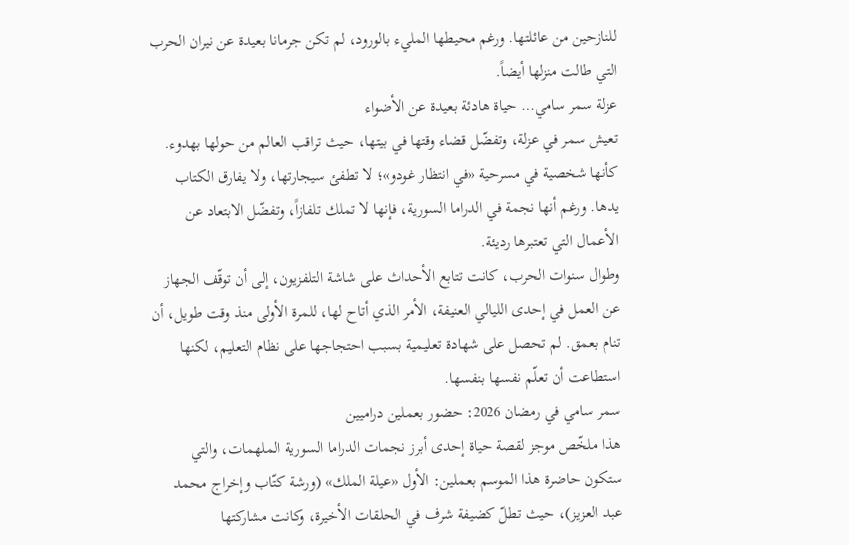للنازحين من عائلتها. ورغم محيطها المليء بالورود، لم تكن جرمانا بعيدة عن نيران الحرب التي طالت منزلها أيضاً.
عزلة سمر سامي… حياة هادئة بعيدة عن الأضواء
تعيش سمر في عزلة، وتفضّل قضاء وقتها في بيتها، حيث تراقب العالم من حولها بهدوء. كأنها شخصية في مسرحية «في انتظار غودو»؛ لا تطفئ سيجارتها، ولا يفارق الكتاب يدها. ورغم أنها نجمة في الدراما السورية، فإنها لا تملك تلفازاً، وتفضّل الابتعاد عن الأعمال التي تعتبرها رديئة.
وطوال سنوات الحرب، كانت تتابع الأحداث على شاشة التلفزيون، إلى أن توقّف الجهاز عن العمل في إحدى الليالي العنيفة، الأمر الذي أتاح لها، للمرة الأولى منذ وقت طويل، أن تنام بعمق. لم تحصل على شهادة تعليمية بسبب احتجاجها على نظام التعليم، لكنها استطاعت أن تعلّم نفسها بنفسها.
سمر سامي في رمضان 2026: حضور بعملين دراميين
هذا ملخّص موجز لقصة حياة إحدى أبرز نجمات الدراما السورية الملهمات، والتي ستكون حاضرة هذا الموسم بعملين: الأول «عيلة الملك» (ورشة كتّاب وإخراج محمد عبد العزيز)، حيث تطلّ كضيفة شرف في الحلقات الأخيرة، وكانت مشاركتها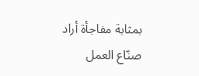بمثابة مفاجأة أراد صنّاع العمل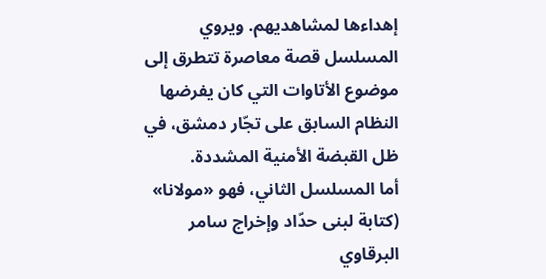إهداءها لمشاهديهم. ويروي المسلسل قصة معاصرة تتطرق إلى موضوع الأتاوات التي كان يفرضها النظام السابق على تجّار دمشق، في ظل القبضة الأمنية المشددة.
أما المسلسل الثاني، فهو «مولانا» (كتابة لبنى حدّاد وإخراج سامر البرقاوي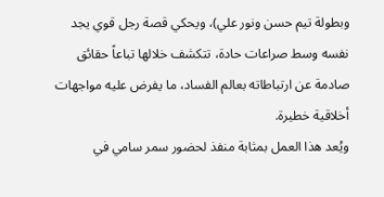وبطولة تيم حسن ونور علي)، ويحكي قصة رجل قوي يجد نفسه وسط صراعات حادة، تتكشف خلالها تباعاً حقائق صادمة عن ارتباطاته بعالم الفساد، ما يفرض عليه مواجهات أخلاقية خطيرة.
ويُعد هذا العمل بمثابة منفذ لحضور سمر سامي في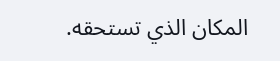المكان الذي تستحقه.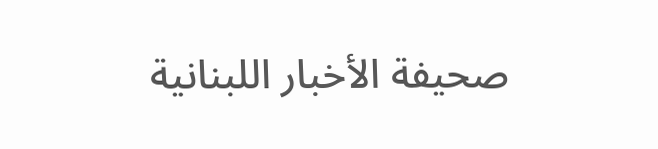صحيفة الأخبار اللبنانية